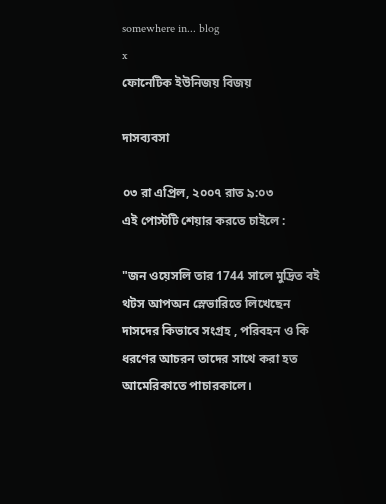somewhere in... blog
x
ফোনেটিক ইউনিজয় বিজয়

দাসব্যবসা

০৩ রা এপ্রিল, ২০০৭ রাত ৯:০৩
এই পোস্টটি শেয়ার করতে চাইলে :

"জন ওয়েসলি তার 1744 সালে মুদ্রিত বই থটস আপঅন স্লেভারিতে লিখেছেন দাসদের কিভাবে সংগ্রহ , পরিবহন ও কি ধরণের আচরন তাদের সাথে করা হত আমেরিকাতে পাচারকালে।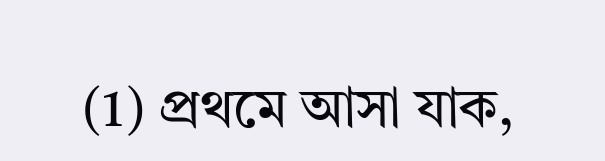(1) প্রথমে আসা যাক,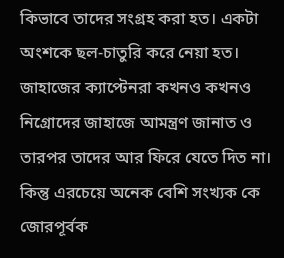কিভাবে তাদের সংগ্রহ করা হত। একটা অংশকে ছল-চাতুরি করে নেয়া হত। জাহাজের ক্যাপ্টেনরা কখনও কখনও নিগ্রোদের জাহাজে আমন্ত্রণ জানাত ও তারপর তাদের আর ফিরে যেতে দিত না। কিন্তু এরচেয়ে অনেক বেশি সংখ্যক কে জোরপূর্বক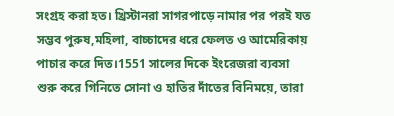সংগ্রহ করা হত। খ্রিস্টানরা সাগরপাড়ে নামার পর পরই যত সম্ভব পুরুষ,মহিলা, বাচ্চাদের ধরে ফেলত ও আমেরিকায় পাচার করে দিত।1551 সালের দিকে ইংরেজরা ব্যবসা শুরু করে গিনিতে সোনা ও হাতির দাঁতের বিনিময়ে, তারা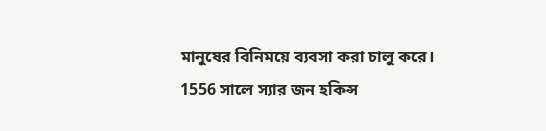মানুষের বিনিময়ে ব্যবসা করা চালু করে। 1556 সালে স্যার জন হকিন্স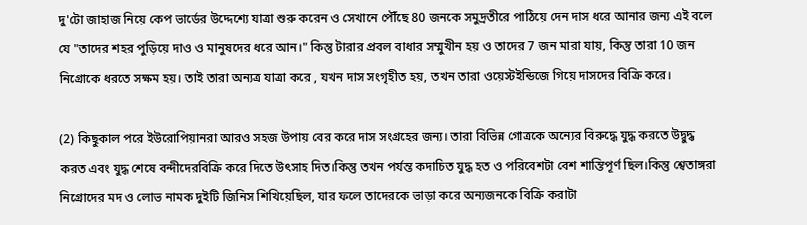দু'টো জাহাজ নিয়ে কেপ ভার্ডের উদ্দেশ্যে যাত্রা শুরু করেন ও সেখানে পৌঁছে 80 জনকে সমুদ্রতীরে পাঠিয়ে দেন দাস ধরে আনার জন্য এই বলে যে "তাদের শহর পুড়িয়ে দাও ও মানুষদের ধরে আন।" কিন্তু টারার প্রবল বাধার সম্মুখীন হয় ও তাদের 7 জন মারা যায়, কিন্তু তারা 10 জন নিগ্রোকে ধরতে সক্ষম হয়। তাই তারা অন্যত্র যাত্রা করে , যখন দাস সংগৃহীত হয়, তখন তারা ওয়েস্টইন্ডিজে গিয়ে দাসদের বিক্রি করে।

(2) কিছুকাল পরে ইউরোপিয়ানরা আরও সহজ উপায় বের করে দাস সংগ্রহের জন্য। তারা বিভিন্ন গোত্রকে অন্যের বিরুদ্ধে যুদ্ধ করতে উদ্বুদ্ধ করত এবং যুদ্ধ শেষে বন্দীদেরবিক্রি করে দিতে উৎসাহ দিত।কিন্তু তখন পর্যন্ত কদাচিত যুদ্ধ হত ও পরিবেশটা বেশ শান্তিপূর্ণ ছিল।কিন্তু শ্বেতাঙ্গরা নিগ্রোদের মদ ও লোভ নামক দুইটি জিনিস শিখিয়েছিল, যার ফলে তাদেরকে ভাড়া করে অন্যজনকে বিক্রি করাটা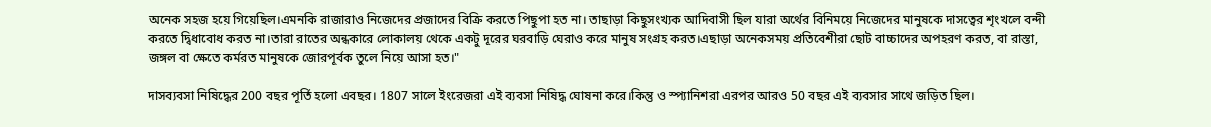অনেক সহজ হয়ে গিয়েছিল।এমনকি রাজারাও নিজেদের প্রজাদের বিক্রি করতে পিছুপা হত না। তাছাড়া কিছুসংখ্যক আদিবাসী ছিল যারা অর্থের বিনিময়ে নিজেদের মানুষকে দাসত্বের শৃংখলে বন্দী করতে দ্বিধাবোধ করত না।তারা রাতের অন্ধকারে লোকালয় থেকে একটু দূরের ঘরবাড়ি ঘেরাও করে মানুষ সংগ্রহ করত।এছাড়া অনেকসময় প্রতিবেশীরা ছোট বাচ্চাদের অপহরণ করত, বা রাস্তা, জঙ্গল বা ক্ষেতে কর্মরত মানুষকে জোরপূর্বক তুলে নিয়ে আসা হত।"

দাসব্যবসা নিষিদ্ধের 200 বছর পূর্তি হলো এবছর। 1807 সালে ইংরেজরা এই ব্যবসা নিষিদ্ধ ঘোষনা করে।কিন্তু ও স্প্যানিশরা এরপর আরও 50 বছর এই ব্যবসার সাথে জড়িত ছিল।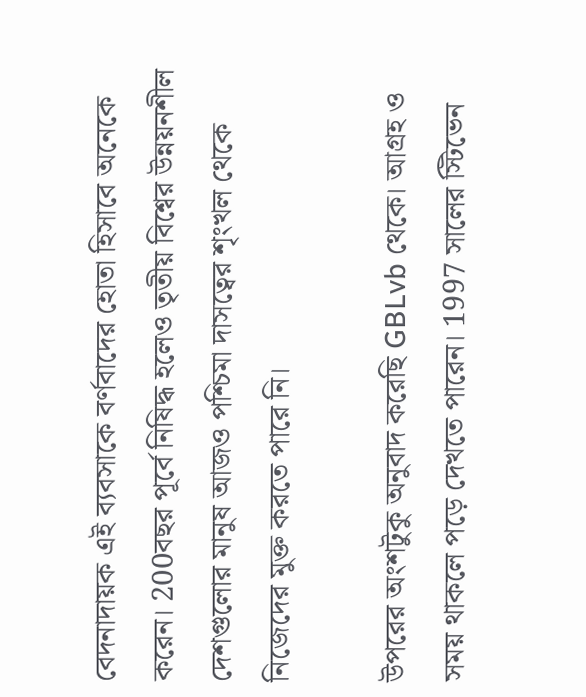বেদনাদায়ক এই ব্যবসাকে বর্ণবাদের হোতা হিসাবে অনেকে করেন। 200বছর পূর্বে নিষিদ্ধ হলেও তৃতীয় বিশ্বের উন্নয়নশীল দেশগুলোর মানুষ আজও পশ্চিমা দাসত্বের শৃংখল থেকে নিজেদের মুক্ত করতে পারে নি।

উপরের অংশটুকু অনুবাদ করেছি GBLvb থেকে। আগ্রহ ও সময় থাকলে পড়ে দেখতে পারেন। 1997 সালের স্টিভেন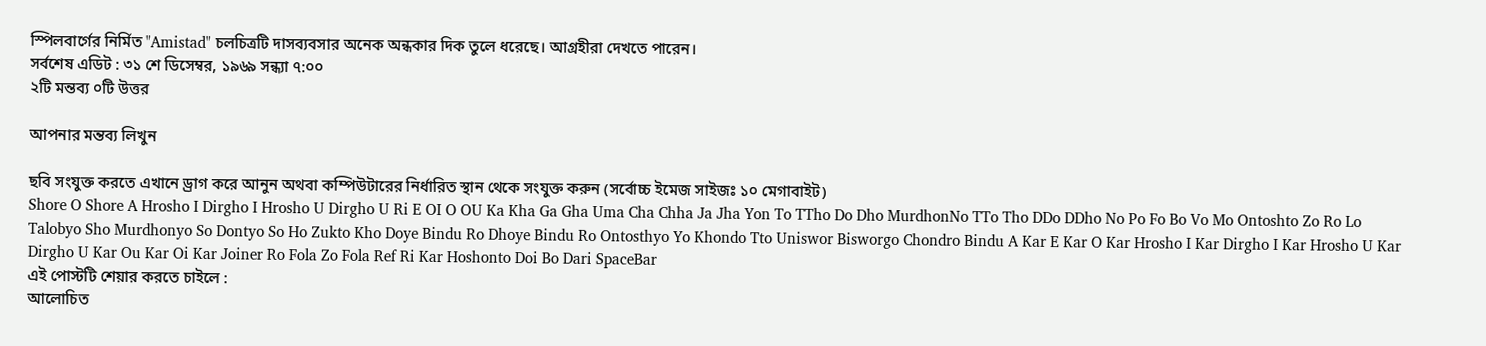স্পিলবার্গের নির্মিত "Amistad" চলচিত্রটি দাসব্যবসার অনেক অন্ধকার দিক তুলে ধরেছে। আগ্রহীরা দেখতে পারেন।
সর্বশেষ এডিট : ৩১ শে ডিসেম্বর, ১৯৬৯ সন্ধ্যা ৭:০০
২টি মন্তব্য ০টি উত্তর

আপনার মন্তব্য লিখুন

ছবি সংযুক্ত করতে এখানে ড্রাগ করে আনুন অথবা কম্পিউটারের নির্ধারিত স্থান থেকে সংযুক্ত করুন (সর্বোচ্চ ইমেজ সাইজঃ ১০ মেগাবাইট)
Shore O Shore A Hrosho I Dirgho I Hrosho U Dirgho U Ri E OI O OU Ka Kha Ga Gha Uma Cha Chha Ja Jha Yon To TTho Do Dho MurdhonNo TTo Tho DDo DDho No Po Fo Bo Vo Mo Ontoshto Zo Ro Lo Talobyo Sho Murdhonyo So Dontyo So Ho Zukto Kho Doye Bindu Ro Dhoye Bindu Ro Ontosthyo Yo Khondo Tto Uniswor Bisworgo Chondro Bindu A Kar E Kar O Kar Hrosho I Kar Dirgho I Kar Hrosho U Kar Dirgho U Kar Ou Kar Oi Kar Joiner Ro Fola Zo Fola Ref Ri Kar Hoshonto Doi Bo Dari SpaceBar
এই পোস্টটি শেয়ার করতে চাইলে :
আলোচিত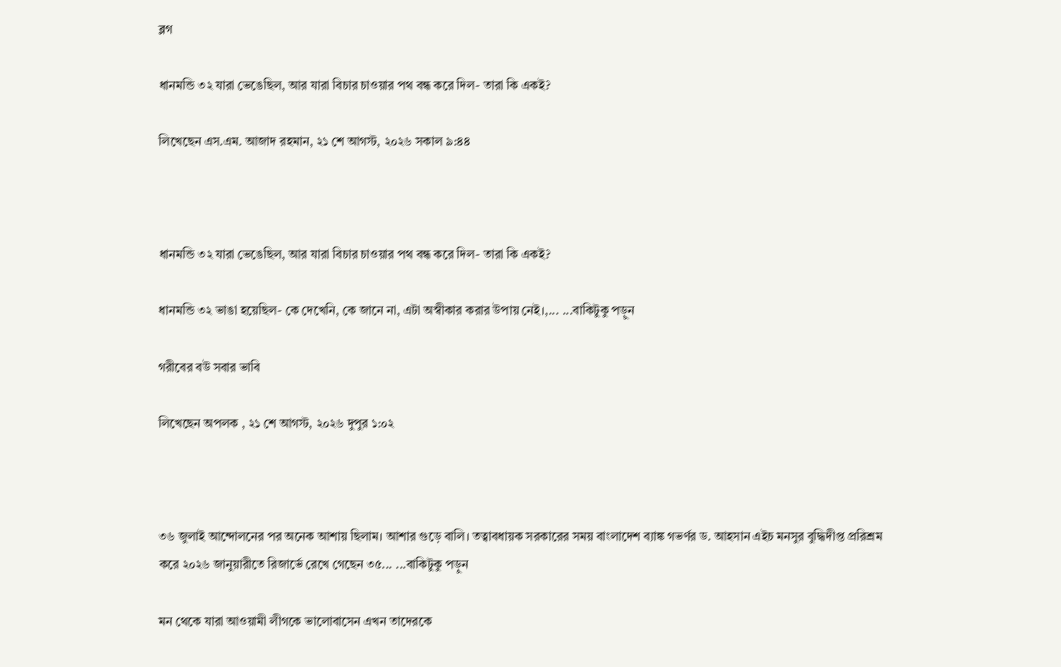ব্লগ

ধানমন্ডি ৩২ যারা ভেঙেছিল, আর যারা বিচার চাওয়ার পথ বন্ধ করে দিল- তারা কি একই?

লিখেছেন এস.এম. আজাদ রহমান, ২১ শে আগস্ট, ২০২৬ সকাল ৯:৪৪



ধানমন্ডি ৩২ যারা ভেঙেছিল, আর যারা বিচার চাওয়ার পথ বন্ধ করে দিল- তারা কি একই?

ধানমন্ডি ৩২ ভাঙা হয়েছিল- কে দেখেনি, কে জানে না, এটা অস্বীকার করার উপায় নেই।,... ...বাকিটুকু পড়ুন

গরীবের বউ সবার ভাবি

লিখেছেন অপলক , ২১ শে আগস্ট, ২০২৬ দুপুর ১:০২



৩৬ জুলাই আন্দোলনের পর অনেক আশায় ছিলাম। আশার গুড়ে বালি। তত্বাবধায়ক সরকারের সময় বাংলাদেশ ব্যাঙ্ক গভর্ণর ড. আহসান এইচ মনসুর বুদ্ধিদীপ্ত প্ররিশ্রম করে ২০২৬ জানুয়ারীতে রিজার্ভে রেখে গেছেন ৩৫... ...বাকিটুকু পড়ুন

মন থেকে যারা আওয়ামী লীগকে ভালোবাসেন এখন তাদেরকে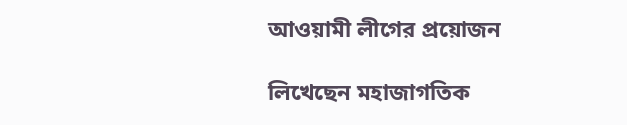আওয়ামী লীগের প্রয়োজন

লিখেছেন মহাজাগতিক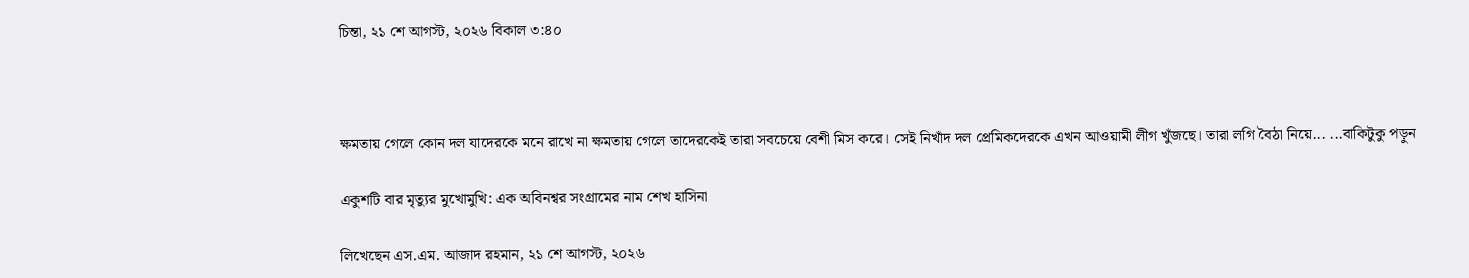চিন্তা, ২১ শে আগস্ট, ২০২৬ বিকাল ৩:৪০



ক্ষমতায় গেলে কোন দল যাদেরকে মনে রাখে না ক্ষমতায় গেলে তাদেরকেই তারা সবচেয়ে বেশী মিস করে। সেই নিখাঁদ দল প্রেমিকদেরকে এখন আওয়ামী লীগ খুঁজছে। তারা লগি বৈঠা নিয়ে... ...বাকিটুকু পড়ুন

একুশটি বার মৃত্যুর মুখোমুখি: এক অবিনশ্বর সংগ্রামের নাম শেখ হাসিনা

লিখেছেন এস.এম. আজাদ রহমান, ২১ শে আগস্ট, ২০২৬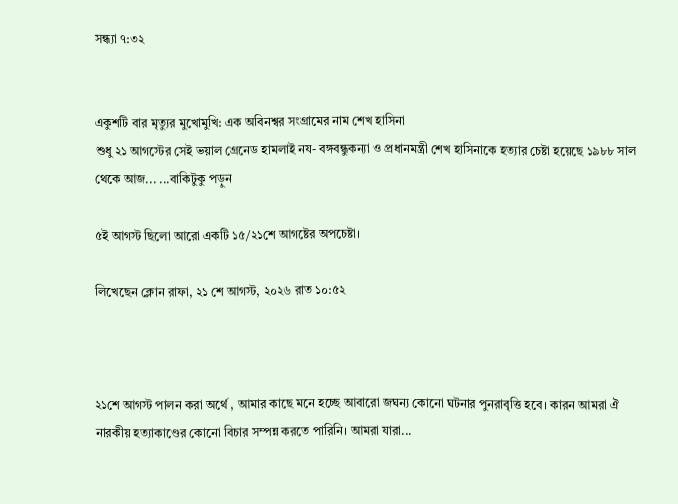সন্ধ্যা ৭:৩২


একুশটি বার মৃত্যুর মুখোমুখি: এক অবিনশ্বর সংগ্রামের নাম শেখ হাসিনা
শুধু ২১ আগস্টের সেই ভয়াল গ্রেনেড হামলাই নয- বঙ্গবন্ধুকন্যা ও প্রধানমন্ত্রী শেখ হাসিনাকে হত্যার চেষ্টা হয়েছে ১৯৮৮ সাল থেকে আজ... ...বাকিটুকু পড়ুন

৫ই আগস্ট ছিলো আরো একটি ১৫/২১শে আগষ্টের অপচেষ্টা।

লিখেছেন ক্লোন রাফা, ২১ শে আগস্ট, ২০২৬ রাত ১০:৫২



২১শে আগস্ট পালন করা অর্থে , আমার কাছে মনে হচ্ছে আবারো জঘন্য কোনো ঘটনার পুনরাবৃত্তি হবে। কারন আমরা ঐ নারকীয় হত্যাকাণ্ডের কোনো বিচার সম্পন্ন করতে পারিনি। আমরা যারা...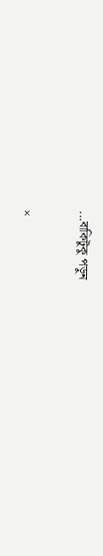...বাকিটুকু পড়ুন

×